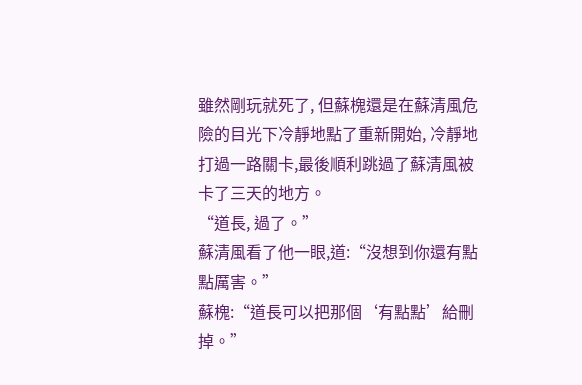雖然剛玩就死了, 但蘇槐還是在蘇清風危險的目光下冷靜地點了重新開始, 冷靜地打過一路關卡,最後順利跳過了蘇清風被卡了三天的地方。
“道長, 過了。”
蘇清風看了他一眼,道:“沒想到你還有點點厲害。”
蘇槐:“道長可以把那個‘有點點’給刪掉。”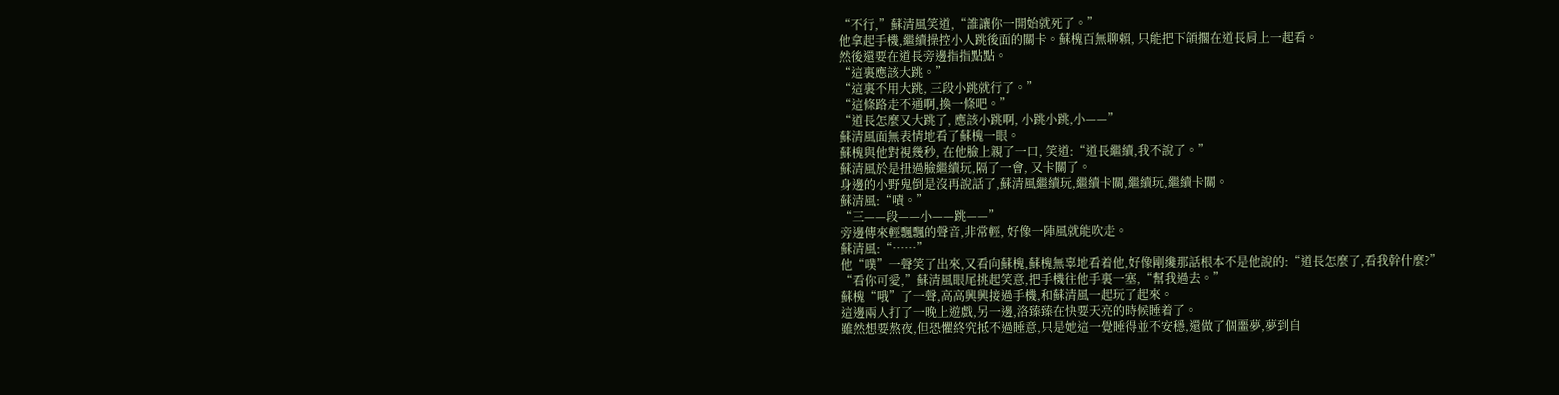“不行,”蘇清風笑道,“誰讓你一開始就死了。”
他拿起手機,繼續操控小人跳後面的關卡。蘇槐百無聊賴, 只能把下頜擱在道長肩上一起看。
然後還要在道長旁邊指指點點。
“這裏應該大跳。”
“這裏不用大跳, 三段小跳就行了。”
“這條路走不通啊,換一條吧。”
“道長怎麼又大跳了, 應該小跳啊, 小跳小跳,小——”
蘇清風面無表情地看了蘇槐一眼。
蘇槐與他對視幾秒, 在他臉上親了一口, 笑道:“道長繼續,我不說了。”
蘇清風於是扭過臉繼續玩,隔了一會, 又卡關了。
身邊的小野鬼倒是沒再說話了,蘇清風繼續玩,繼續卡關,繼續玩,繼續卡關。
蘇清風:“嘖。”
“三——段——小——跳——”
旁邊傳來輕飄飄的聲音,非常輕, 好像一陣風就能吹走。
蘇清風:“……”
他“噗”一聲笑了出來,又看向蘇槐,蘇槐無辜地看着他,好像剛纔那話根本不是他說的:“道長怎麼了,看我幹什麼?”
“看你可愛,”蘇清風眼尾挑起笑意,把手機往他手裏一塞,“幫我過去。”
蘇槐“哦”了一聲,高高興興接過手機,和蘇清風一起玩了起來。
這邊兩人打了一晚上遊戲,另一邊,洛臻臻在快要天亮的時候睡着了。
雖然想要熬夜,但恐懼終究抵不過睡意,只是她這一覺睡得並不安穩,還做了個噩夢,夢到自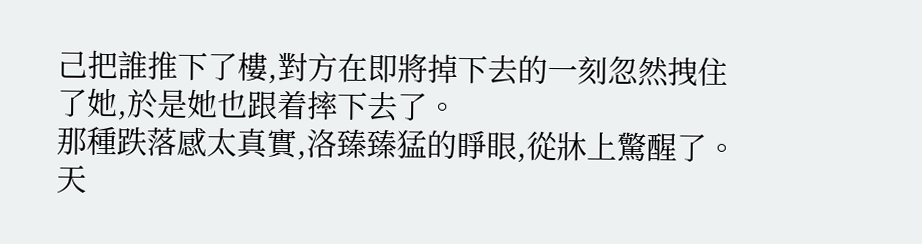己把誰推下了樓,對方在即將掉下去的一刻忽然拽住了她,於是她也跟着摔下去了。
那種跌落感太真實,洛臻臻猛的睜眼,從牀上驚醒了。
天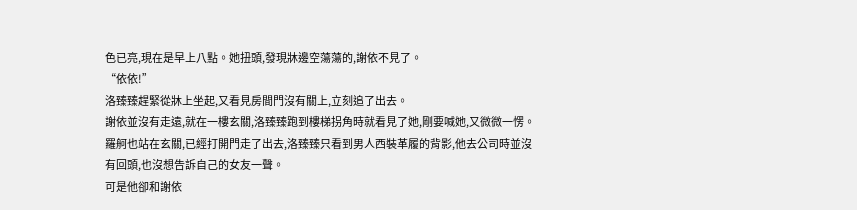色已亮,現在是早上八點。她扭頭,發現牀邊空蕩蕩的,謝依不見了。
“依依!”
洛臻臻趕緊從牀上坐起,又看見房間門沒有關上,立刻追了出去。
謝依並沒有走遠,就在一樓玄關,洛臻臻跑到樓梯拐角時就看見了她,剛要喊她,又微微一愣。
羅舸也站在玄關,已經打開門走了出去,洛臻臻只看到男人西裝革履的背影,他去公司時並沒有回頭,也沒想告訴自己的女友一聲。
可是他卻和謝依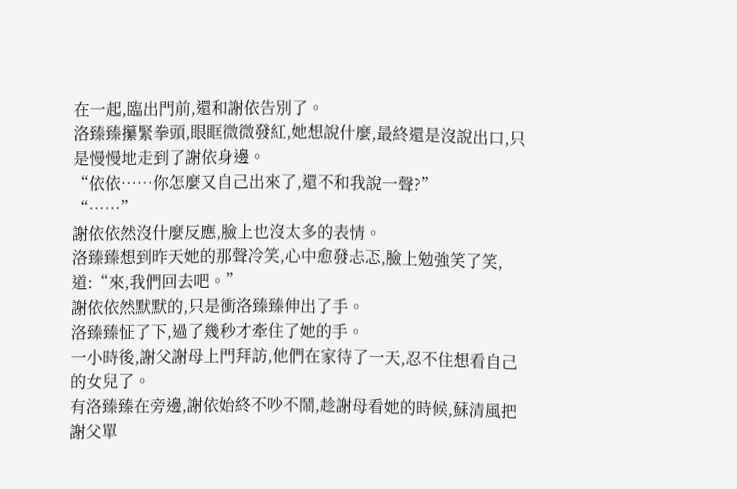在一起,臨出門前,還和謝依告別了。
洛臻臻攥緊拳頭,眼眶微微發紅,她想說什麼,最終還是沒說出口,只是慢慢地走到了謝依身邊。
“依依……你怎麼又自己出來了,還不和我說一聲?”
“……”
謝依依然沒什麼反應,臉上也沒太多的表情。
洛臻臻想到昨天她的那聲冷笑,心中愈發忐忑,臉上勉強笑了笑,道:“來,我們回去吧。”
謝依依然默默的,只是衝洛臻臻伸出了手。
洛臻臻怔了下,過了幾秒才牽住了她的手。
一小時後,謝父謝母上門拜訪,他們在家待了一天,忍不住想看自己的女兒了。
有洛臻臻在旁邊,謝依始終不吵不鬧,趁謝母看她的時候,蘇清風把謝父單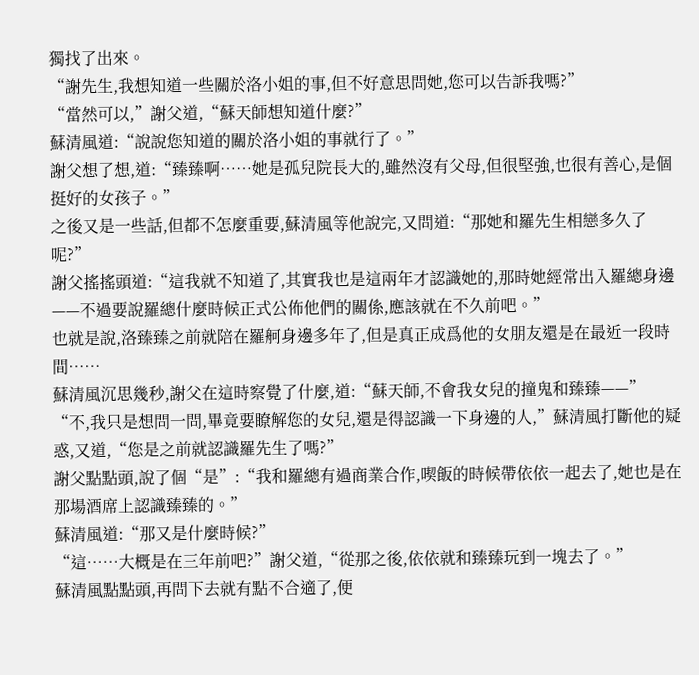獨找了出來。
“謝先生,我想知道一些關於洛小姐的事,但不好意思問她,您可以告訴我嗎?”
“當然可以,”謝父道,“蘇天師想知道什麼?”
蘇清風道:“說說您知道的關於洛小姐的事就行了。”
謝父想了想,道:“臻臻啊……她是孤兒院長大的,雖然沒有父母,但很堅強,也很有善心,是個挺好的女孩子。”
之後又是一些話,但都不怎麼重要,蘇清風等他說完,又問道:“那她和羅先生相戀多久了呢?”
謝父搖搖頭道:“這我就不知道了,其實我也是這兩年才認識她的,那時她經常出入羅總身邊——不過要說羅總什麼時候正式公佈他們的關係,應該就在不久前吧。”
也就是說,洛臻臻之前就陪在羅舸身邊多年了,但是真正成爲他的女朋友還是在最近一段時間……
蘇清風沉思幾秒,謝父在這時察覺了什麼,道:“蘇天師,不會我女兒的撞鬼和臻臻——”
“不,我只是想問一問,畢竟要瞭解您的女兒,還是得認識一下身邊的人,”蘇清風打斷他的疑惑,又道,“您是之前就認識羅先生了嗎?”
謝父點點頭,說了個“是”:“我和羅總有過商業合作,喫飯的時候帶依依一起去了,她也是在那場酒席上認識臻臻的。”
蘇清風道:“那又是什麼時候?”
“這……大概是在三年前吧?”謝父道,“從那之後,依依就和臻臻玩到一塊去了。”
蘇清風點點頭,再問下去就有點不合適了,便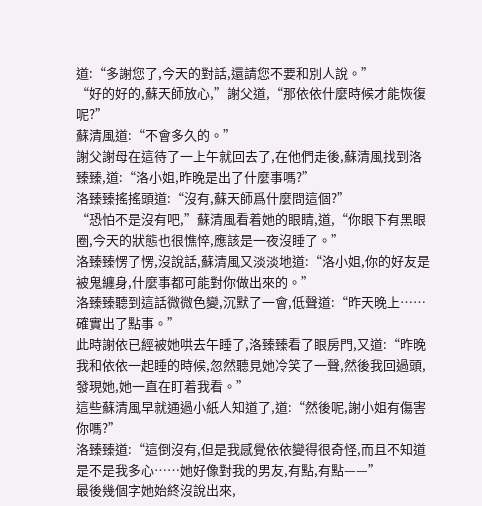道:“多謝您了,今天的對話,還請您不要和別人說。”
“好的好的,蘇天師放心,”謝父道,“那依依什麼時候才能恢復呢?”
蘇清風道:“不會多久的。”
謝父謝母在這待了一上午就回去了,在他們走後,蘇清風找到洛臻臻,道:“洛小姐,昨晚是出了什麼事嗎?”
洛臻臻搖搖頭道:“沒有,蘇天師爲什麼問這個?”
“恐怕不是沒有吧,”蘇清風看着她的眼睛,道,“你眼下有黑眼圈,今天的狀態也很憔悴,應該是一夜沒睡了。”
洛臻臻愣了愣,沒說話,蘇清風又淡淡地道:“洛小姐,你的好友是被鬼纏身,什麼事都可能對你做出來的。”
洛臻臻聽到這話微微色變,沉默了一會,低聲道:“昨天晚上……確實出了點事。”
此時謝依已經被她哄去午睡了,洛臻臻看了眼房門,又道:“昨晚我和依依一起睡的時候,忽然聽見她冷笑了一聲,然後我回過頭,發現她,她一直在盯着我看。”
這些蘇清風早就通過小紙人知道了,道:“然後呢,謝小姐有傷害你嗎?”
洛臻臻道:“這倒沒有,但是我感覺依依變得很奇怪,而且不知道是不是我多心……她好像對我的男友,有點,有點——”
最後幾個字她始終沒說出來,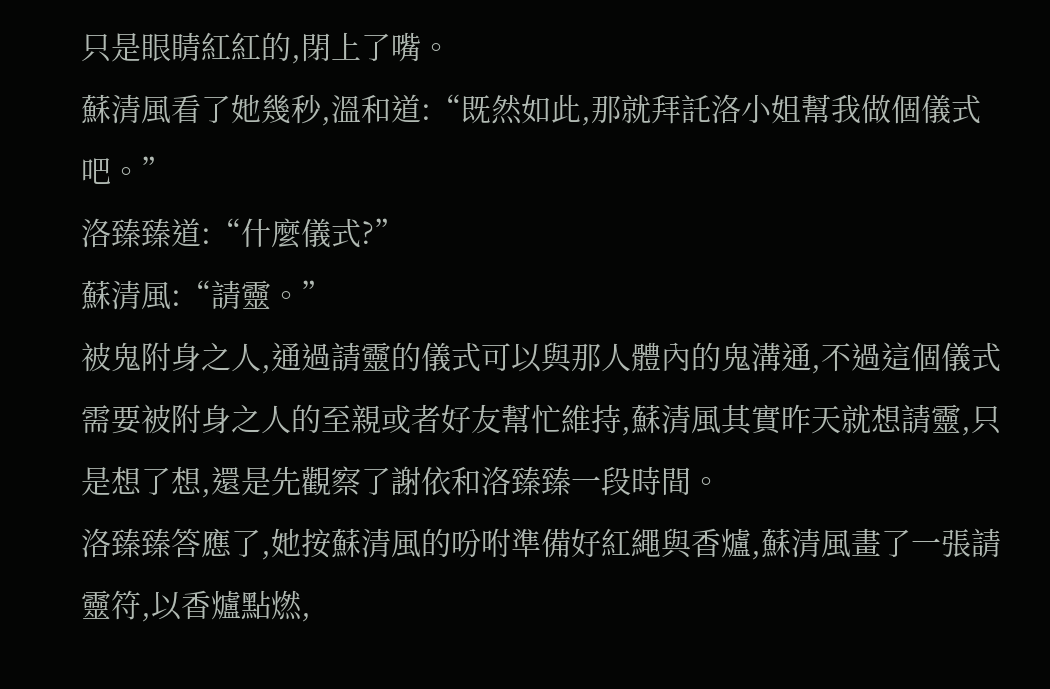只是眼睛紅紅的,閉上了嘴。
蘇清風看了她幾秒,溫和道:“既然如此,那就拜託洛小姐幫我做個儀式吧。”
洛臻臻道:“什麼儀式?”
蘇清風:“請靈。”
被鬼附身之人,通過請靈的儀式可以與那人體內的鬼溝通,不過這個儀式需要被附身之人的至親或者好友幫忙維持,蘇清風其實昨天就想請靈,只是想了想,還是先觀察了謝依和洛臻臻一段時間。
洛臻臻答應了,她按蘇清風的吩咐準備好紅繩與香爐,蘇清風畫了一張請靈符,以香爐點燃,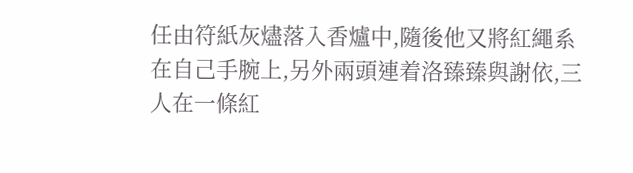任由符紙灰燼落入香爐中,隨後他又將紅繩系在自己手腕上,另外兩頭連着洛臻臻與謝依,三人在一條紅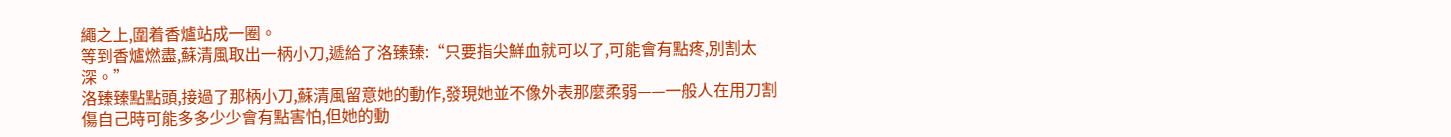繩之上,圍着香爐站成一圈。
等到香爐燃盡,蘇清風取出一柄小刀,遞給了洛臻臻:“只要指尖鮮血就可以了,可能會有點疼,別割太深。”
洛臻臻點點頭,接過了那柄小刀,蘇清風留意她的動作,發現她並不像外表那麼柔弱——一般人在用刀割傷自己時可能多多少少會有點害怕,但她的動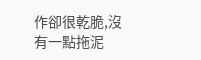作卻很乾脆,沒有一點拖泥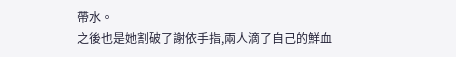帶水。
之後也是她割破了謝依手指,兩人滴了自己的鮮血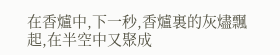在香爐中,下一秒,香爐裏的灰燼飄起,在半空中又聚成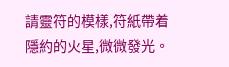請靈符的模樣,符紙帶着隱約的火星,微微發光。